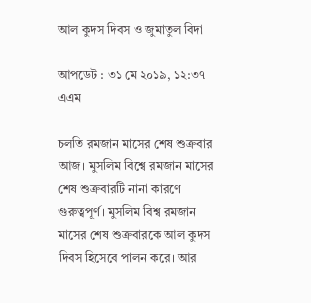আল কুদস দিবস ও জুমাতুল বিদা

আপডেট : ৩১ মে ২০১৯, ১২:৩৭ এএম

চলতি রমজান মাসের শেষ শুক্রবার আজ। মুসলিম বিশ্বে রমজান মাসের শেষ শুক্রবারটি নানা কারণে গুরুত্বপূর্ণ। মুসলিম বিশ্ব রমজান মাসের শেষ শুক্রবারকে আল কুদস দিবস হিসেবে পালন করে। আর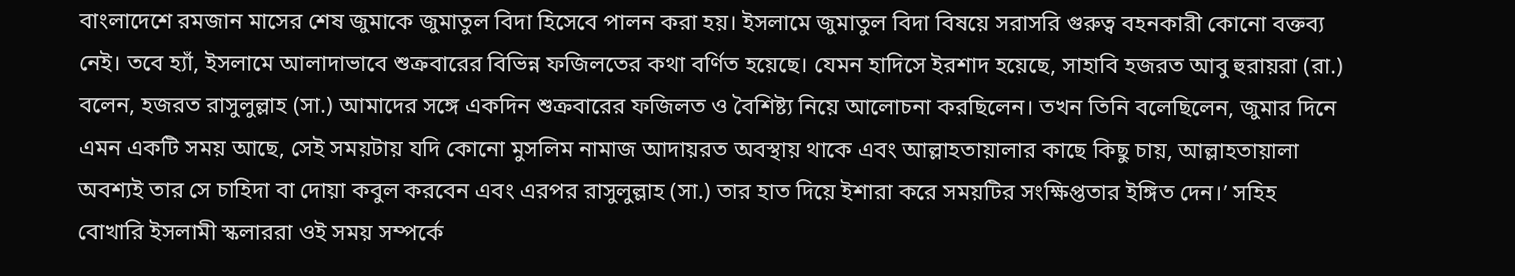বাংলাদেশে রমজান মাসের শেষ জুমাকে জুমাতুল বিদা হিসেবে পালন করা হয়। ইসলামে জুমাতুল বিদা বিষয়ে সরাসরি গুরুত্ব বহনকারী কোনো বক্তব্য নেই। তবে হ্যাঁ, ইসলামে আলাদাভাবে শুক্রবারের বিভিন্ন ফজিলতের কথা বর্ণিত হয়েছে। যেমন হাদিসে ইরশাদ হয়েছে, সাহাবি হজরত আবু হুরায়রা (রা.) বলেন, হজরত রাসুলুল্লাহ (সা.) আমাদের সঙ্গে একদিন শুক্রবারের ফজিলত ও বৈশিষ্ট্য নিয়ে আলোচনা করছিলেন। তখন তিনি বলেছিলেন, জুমার দিনে এমন একটি সময় আছে, সেই সময়টায় যদি কোনো মুসলিম নামাজ আদায়রত অবস্থায় থাকে এবং আল্লাহতায়ালার কাছে কিছু চায়, আল্লাহতায়ালা অবশ্যই তার সে চাহিদা বা দোয়া কবুল করবেন এবং এরপর রাসুলুল্লাহ (সা.) তার হাত দিয়ে ইশারা করে সময়টির সংক্ষিপ্ততার ইঙ্গিত দেন।’ সহিহ বোখারি ইসলামী স্কলাররা ওই সময় সম্পর্কে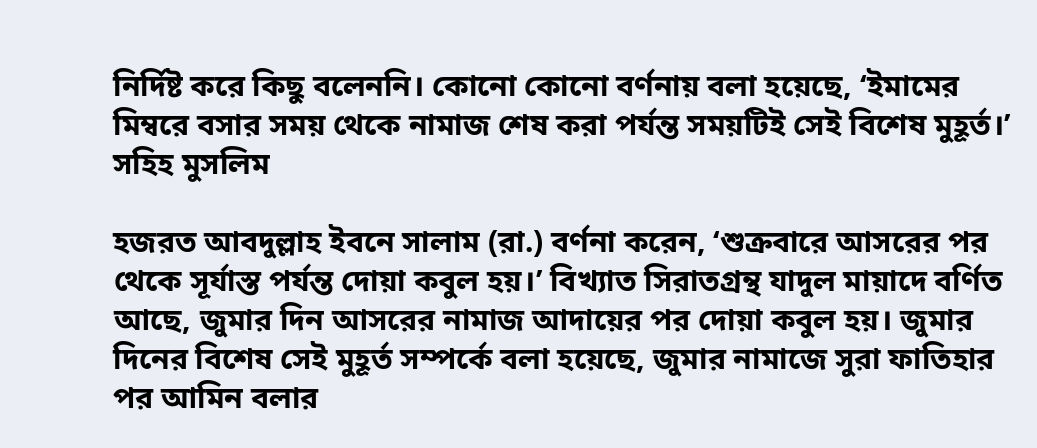নির্দিষ্ট করে কিছু বলেননি। কোনো কোনো বর্ণনায় বলা হয়েছে, ‘ইমামের মিম্বরে বসার সময় থেকে নামাজ শেষ করা পর্যন্ত সময়টিই সেই বিশেষ মুহূর্ত।’ সহিহ মুসলিম

হজরত আবদুল্লাহ ইবনে সালাম (রা.) বর্ণনা করেন, ‘শুক্রবারে আসরের পর থেকে সূর্যাস্ত পর্যন্ত দোয়া কবুল হয়।’ বিখ্যাত সিরাতগ্রন্থ যাদুল মায়াদে বর্ণিত আছে, জুমার দিন আসরের নামাজ আদায়ের পর দোয়া কবুল হয়। জুমার দিনের বিশেষ সেই মুহূর্ত সম্পর্কে বলা হয়েছে, জুমার নামাজে সুরা ফাতিহার পর আমিন বলার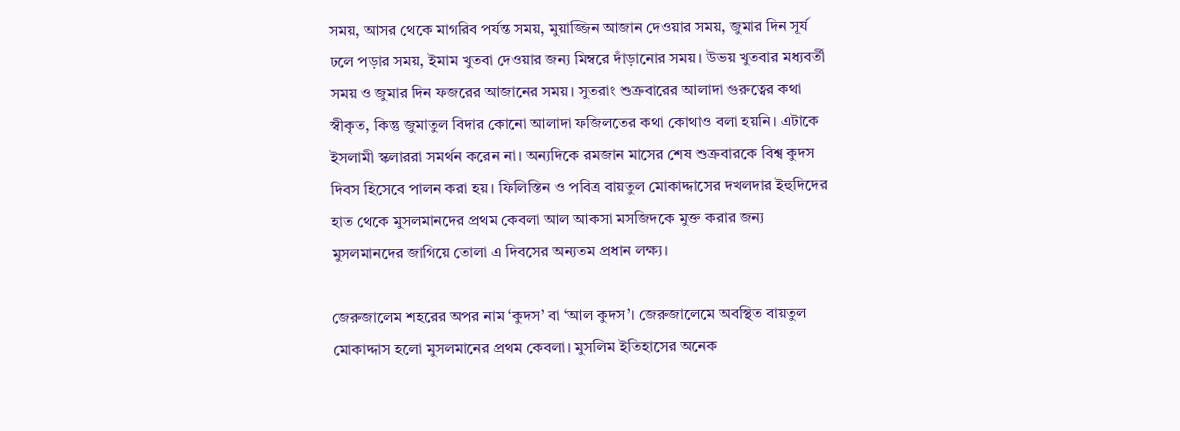সময়, আসর থেকে মাগরিব পর্যন্ত সময়, মুয়াজ্জিন আজান দেওয়ার সময়, জুমার দিন সূর্য ঢলে পড়ার সময়, ইমাম খুতবা দেওয়ার জন্য মিম্বরে দাঁড়ানোর সময়। উভয় খুতবার মধ্যবর্তী সময় ও জুমার দিন ফজরের আজানের সময়। সুতরাং শুক্রবারের আলাদা গুরুত্বের কথা স্বীকৃত, কিন্তু জুমাতুল বিদার কোনো আলাদা ফজিলতের কথা কোথাও বলা হয়নি। এটাকে ইসলামী স্কলাররা সমর্থন করেন না। অন্যদিকে রমজান মাসের শেষ শুক্রবারকে বিশ্ব কুদস দিবস হিসেবে পালন করা হয়। ফিলিস্তিন ও পবিত্র বায়তুল মোকাদ্দাসের দখলদার ইহুদিদের হাত থেকে মুসলমানদের প্রথম কেবলা আল আকসা মসজিদকে মুক্ত করার জন্য মুসলমানদের জাগিয়ে তোলা এ দিবসের অন্যতম প্রধান লক্ষ্য।

জেরুজালেম শহরের অপর নাম ‘কুদস’ বা ‘আল কুদস’। জেরুজালেমে অবস্থিত বায়তুল মোকাদ্দাস হলো মুসলমানের প্রথম কেবলা। মুসলিম ইতিহাসের অনেক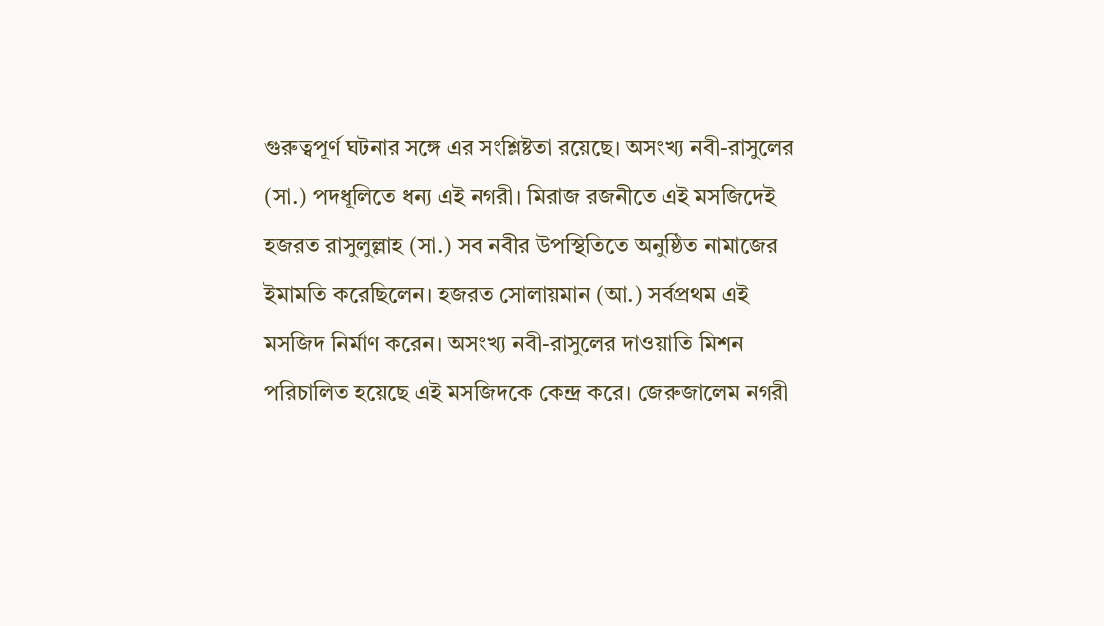গুরুত্বপূর্ণ ঘটনার সঙ্গে এর সংশ্লিষ্টতা রয়েছে। অসংখ্য নবী-রাসুলের (সা.) পদধূলিতে ধন্য এই নগরী। মিরাজ রজনীতে এই মসজিদেই হজরত রাসুলুল্লাহ (সা.) সব নবীর উপস্থিতিতে অনুষ্ঠিত নামাজের ইমামতি করেছিলেন। হজরত সোলায়মান (আ.) সর্বপ্রথম এই মসজিদ নির্মাণ করেন। অসংখ্য নবী-রাসুলের দাওয়াতি মিশন পরিচালিত হয়েছে এই মসজিদকে কেন্দ্র করে। জেরুজালেম নগরী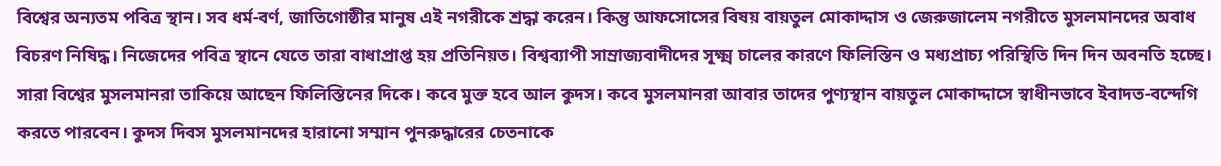বিশ্বের অন্যতম পবিত্র স্থান। সব ধর্ম-বর্ণ, জাতিগোষ্ঠীর মানুষ এই নগরীকে শ্রদ্ধা করেন। কিন্তু আফসোসের বিষয় বায়তুল মোকাদ্দাস ও জেরুজালেম নগরীতে মুসলমানদের অবাধ বিচরণ নিষিদ্ধ। নিজেদের পবিত্র স্থানে যেতে তারা বাধাপ্রাপ্ত হয় প্রতিনিয়ত। বিশ্বব্যাপী সাম্রাজ্যবাদীদের সূক্ষ্ম চালের কারণে ফিলিস্তিন ও মধ্যপ্রাচ্য পরিস্থিতি দিন দিন অবনতি হচ্ছে। সারা বিশ্বের মুসলমানরা তাকিয়ে আছেন ফিলিস্তিনের দিকে। কবে মুক্ত হবে আল কুদস। কবে মুসলমানরা আবার তাদের পুণ্যস্থান বায়তুল মোকাদ্দাসে স্বাধীনভাবে ইবাদত-বন্দেগি করতে পারবেন। কুদস দিবস মুসলমানদের হারানো সম্মান পুনরুদ্ধারের চেতনাকে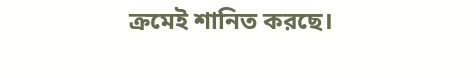ক্রমেই শানিত করছে।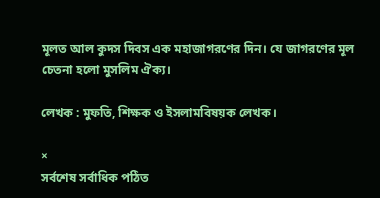মূলত আল কুদস দিবস এক মহাজাগরণের দিন। যে জাগরণের মূল চেতনা হলো মুসলিম ঐক্য।

লেখক : মুফতি, শিক্ষক ও ইসলামবিষয়ক লেখক।

×
সর্বশেষ সর্বাধিক পঠিত